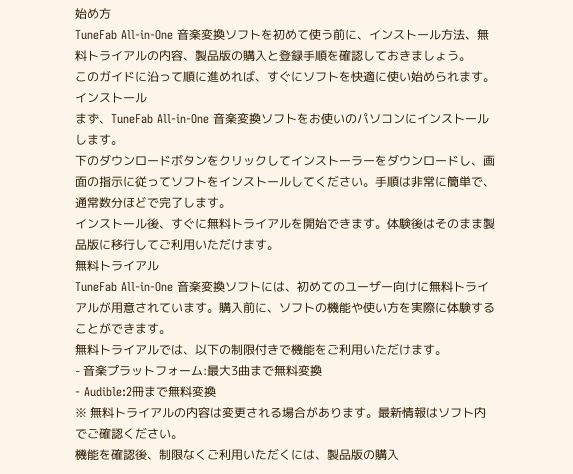始め方
TuneFab All-in-One 音楽変換ソフトを初めて使う前に、インストール方法、無料トライアルの内容、製品版の購入と登録手順を確認しておきましょう。
このガイドに沿って順に進めれば、すぐにソフトを快適に使い始められます。
インストール
まず、TuneFab All-in-One 音楽変換ソフトをお使いのパソコンにインストールします。
下のダウンロードボタンをクリックしてインストーラーをダウンロードし、画面の指示に従ってソフトをインストールしてください。手順は非常に簡単で、通常数分ほどで完了します。
インストール後、すぐに無料トライアルを開始できます。体験後はそのまま製品版に移行してご利用いただけます。
無料トライアル
TuneFab All-in-One 音楽変換ソフトには、初めてのユーザー向けに無料トライアルが用意されています。購入前に、ソフトの機能や使い方を実際に体験することができます。
無料トライアルでは、以下の制限付きで機能をご利用いただけます。
- 音楽プラットフォーム:最大3曲まで無料変換
- Audible:2冊まで無料変換
※ 無料トライアルの内容は変更される場合があります。最新情報はソフト内でご確認ください。
機能を確認後、制限なくご利用いただくには、製品版の購入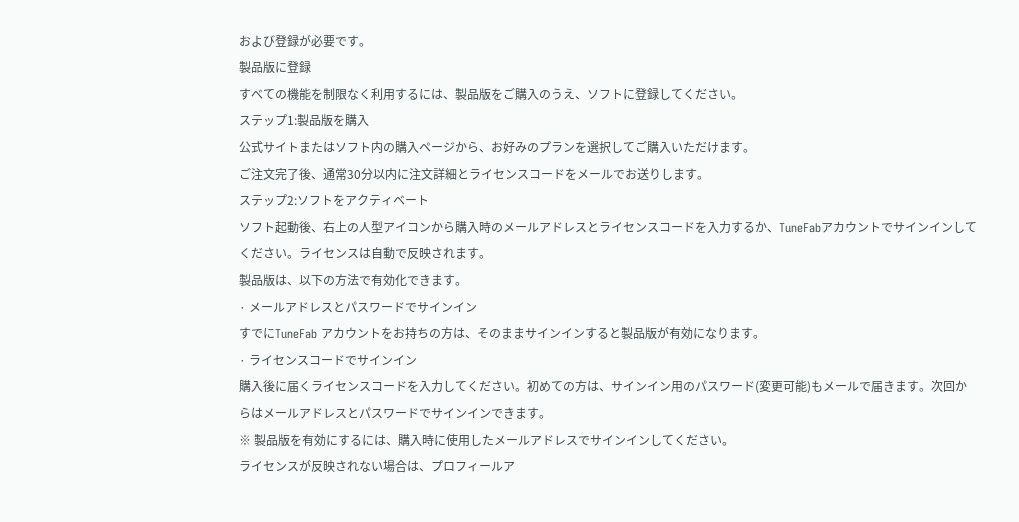および登録が必要です。
製品版に登録
すべての機能を制限なく利用するには、製品版をご購入のうえ、ソフトに登録してください。
ステップ1:製品版を購入
公式サイトまたはソフト内の購入ページから、お好みのプランを選択してご購入いただけます。
ご注文完了後、通常30分以内に注文詳細とライセンスコードをメールでお送りします。
ステップ2:ソフトをアクティベート
ソフト起動後、右上の人型アイコンから購入時のメールアドレスとライセンスコードを入力するか、TuneFabアカウントでサインインしてください。ライセンスは自動で反映されます。
製品版は、以下の方法で有効化できます。
· メールアドレスとパスワードでサインイン
すでにTuneFab アカウントをお持ちの方は、そのままサインインすると製品版が有効になります。
· ライセンスコードでサインイン
購入後に届くライセンスコードを入力してください。初めての方は、サインイン用のパスワード(変更可能)もメールで届きます。次回からはメールアドレスとパスワードでサインインできます。
※ 製品版を有効にするには、購入時に使用したメールアドレスでサインインしてください。
ライセンスが反映されない場合は、プロフィールア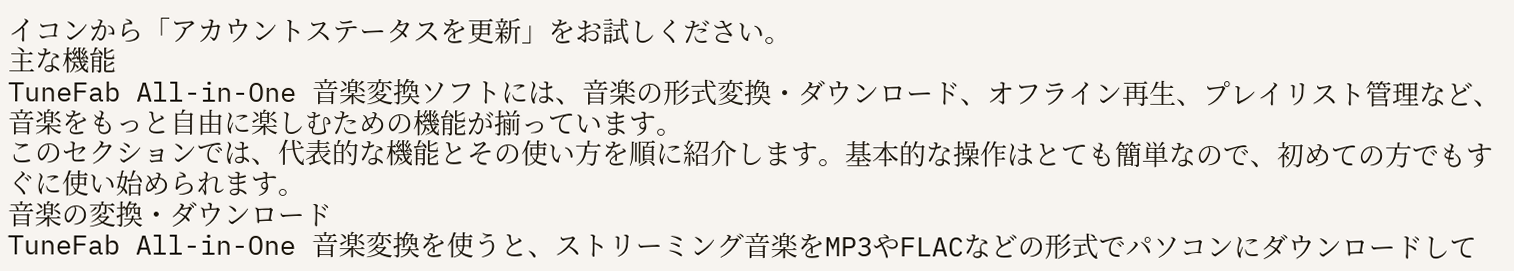イコンから「アカウントステータスを更新」をお試しください。
主な機能
TuneFab All-in-One 音楽変換ソフトには、音楽の形式変換・ダウンロード、オフライン再生、プレイリスト管理など、音楽をもっと自由に楽しむための機能が揃っています。
このセクションでは、代表的な機能とその使い方を順に紹介します。基本的な操作はとても簡単なので、初めての方でもすぐに使い始められます。
音楽の変換・ダウンロード
TuneFab All-in-One 音楽変換を使うと、ストリーミング音楽をMP3やFLACなどの形式でパソコンにダウンロードして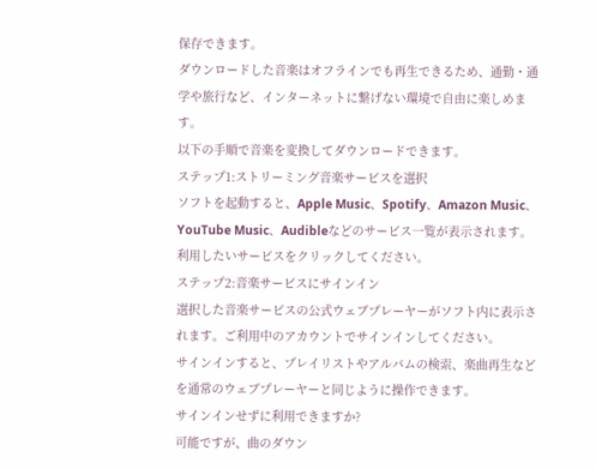保存できます。
ダウンロードした音楽はオフラインでも再生できるため、通勤・通学や旅行など、インターネットに繋げない環境で自由に楽しめます。
以下の手順で音楽を変換してダウンロードできます。
ステップ1:ストリーミング音楽サービスを選択
ソフトを起動すると、Apple Music、Spotify、Amazon Music、YouTube Music、Audibleなどのサービス一覧が表示されます。利用したいサービスをクリックしてください。
ステップ2:音楽サービスにサインイン
選択した音楽サービスの公式ウェブプレーヤーがソフト内に表示されます。ご利用中のアカウントでサインインしてください。
サインインすると、プレイリストやアルバムの検索、楽曲再生などを通常のウェブプレーヤーと同じように操作できます。
サインインせずに利用できますか?
可能ですが、曲のダウン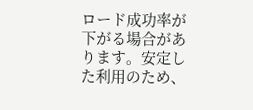ロード成功率が下がる場合があります。安定した利用のため、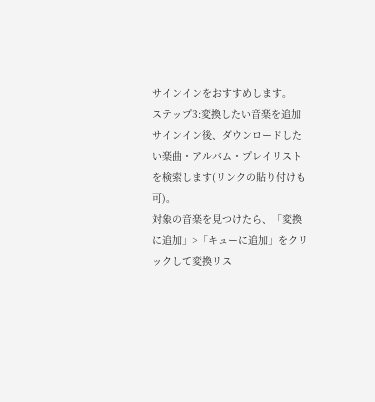サインインをおすすめします。
ステップ3:変換したい音楽を追加
サインイン後、ダウンロードしたい楽曲・アルバム・プレイリストを検索します(リンクの貼り付けも可)。
対象の音楽を見つけたら、「変換に追加」>「キューに追加」をクリックして変換リス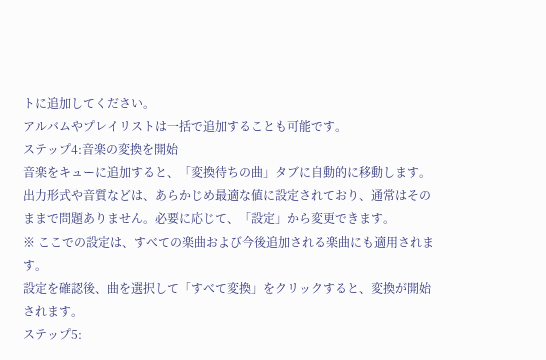トに追加してください。
アルバムやプレイリストは一括で追加することも可能です。
ステップ4:音楽の変換を開始
音楽をキューに追加すると、「変換待ちの曲」タブに自動的に移動します。
出力形式や音質などは、あらかじめ最適な値に設定されており、通常はそのままで問題ありません。必要に応じて、「設定」から変更できます。
※ ここでの設定は、すべての楽曲および今後追加される楽曲にも適用されます。
設定を確認後、曲を選択して「すべて変換」をクリックすると、変換が開始されます。
ステップ5: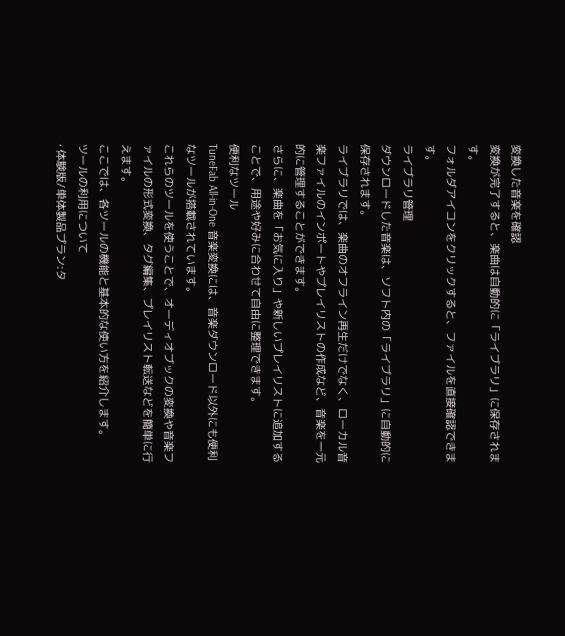変換した音楽を確認
変換が完了すると、楽曲は自動的に「ライブラリ」に保存されます。
フォルダアイコンをクリックすると、ファイルを直接確認できます。
ライブラリ管理
ダウンロードした音楽は、ソフト内の「ライブラリ」に自動的に保存されます。
ライブラリでは、楽曲のオフライン再生だけでなく、ローカル音楽ファイルのインポートやプレイリストの作成など、音楽を一元的に管理することができます。
さらに、楽曲を「お気に入り」や新しいプレイリストに追加することで、用途や好みに合わせて自由に整理できます。
便利なツール
TuneFab All-in-One 音楽変換には、音楽ダウンロード以外にも便利なツールが搭載されています。
これらのツールを使うことで、オーディオブックの変換や音楽ファイルの形式変換、タグ編集、プレイリスト転送などを簡単に行えます。
ここでは、各ツールの機能と基本的な使い方を紹介します。
ツールの利用について
· 体験版/単体製品プラン:タ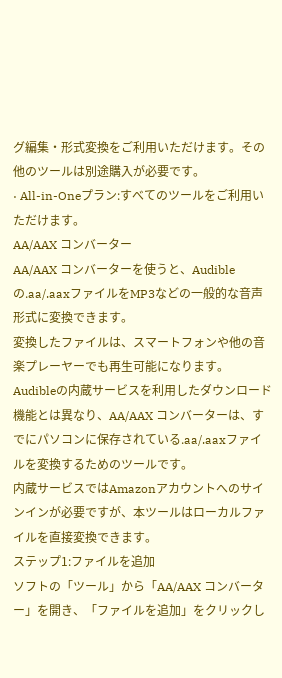グ編集・形式変換をご利用いただけます。その他のツールは別途購入が必要です。
· All-in-Oneプラン:すべてのツールをご利用いただけます。
AA/AAX コンバーター
AA/AAX コンバーターを使うと、Audibleの.aa/.aaxファイルをMP3などの一般的な音声形式に変換できます。
変換したファイルは、スマートフォンや他の音楽プレーヤーでも再生可能になります。
Audibleの内蔵サービスを利用したダウンロード機能とは異なり、AA/AAX コンバーターは、すでにパソコンに保存されている.aa/.aaxファイルを変換するためのツールです。
内蔵サービスではAmazonアカウントへのサインインが必要ですが、本ツールはローカルファイルを直接変換できます。
ステップ1:ファイルを追加
ソフトの「ツール」から「AA/AAX コンバーター」を開き、「ファイルを追加」をクリックし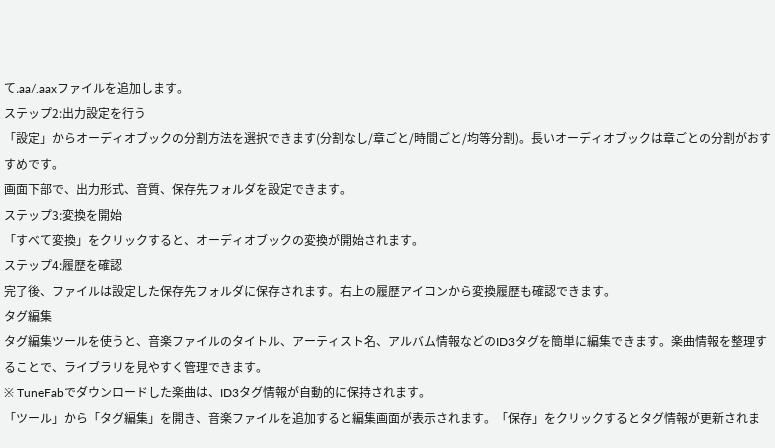て.aa/.aaxファイルを追加します。
ステップ2:出力設定を行う
「設定」からオーディオブックの分割方法を選択できます(分割なし/章ごと/時間ごと/均等分割)。長いオーディオブックは章ごとの分割がおすすめです。
画面下部で、出力形式、音質、保存先フォルダを設定できます。
ステップ3:変換を開始
「すべて変換」をクリックすると、オーディオブックの変換が開始されます。
ステップ4:履歴を確認
完了後、ファイルは設定した保存先フォルダに保存されます。右上の履歴アイコンから変換履歴も確認できます。
タグ編集
タグ編集ツールを使うと、音楽ファイルのタイトル、アーティスト名、アルバム情報などのID3タグを簡単に編集できます。楽曲情報を整理することで、ライブラリを見やすく管理できます。
※ TuneFabでダウンロードした楽曲は、ID3タグ情報が自動的に保持されます。
「ツール」から「タグ編集」を開き、音楽ファイルを追加すると編集画面が表示されます。「保存」をクリックするとタグ情報が更新されま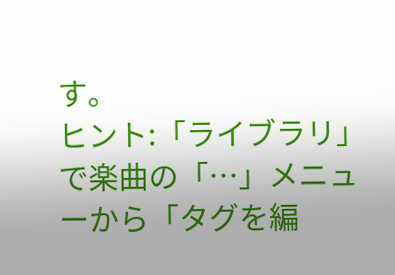す。
ヒント:「ライブラリ」で楽曲の「⋯」メニューから「タグを編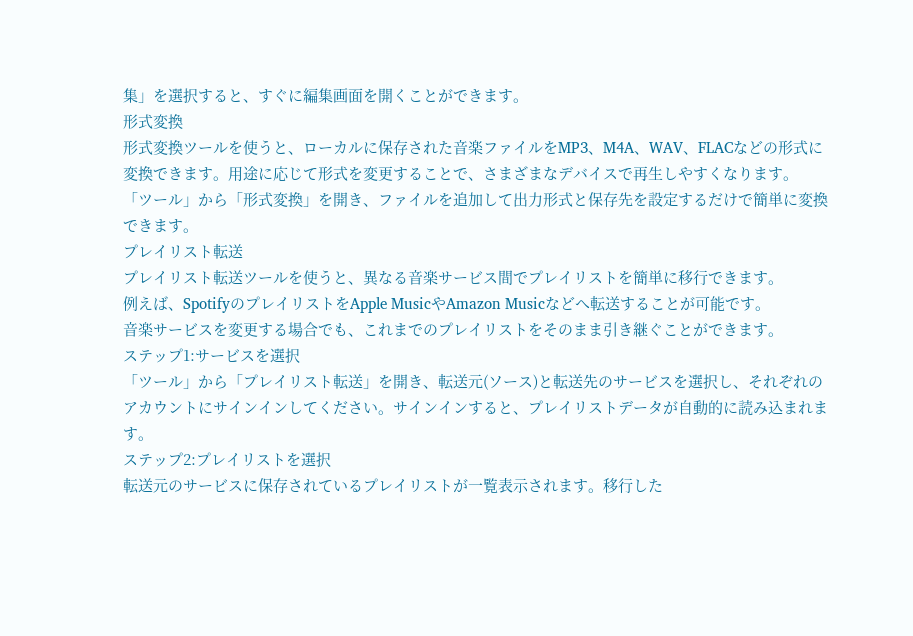集」を選択すると、すぐに編集画面を開くことができます。
形式変換
形式変換ツールを使うと、ローカルに保存された音楽ファイルをMP3、M4A、WAV、FLACなどの形式に変換できます。用途に応じて形式を変更することで、さまざまなデバイスで再生しやすくなります。
「ツール」から「形式変換」を開き、ファイルを追加して出力形式と保存先を設定するだけで簡単に変換できます。
プレイリスト転送
プレイリスト転送ツールを使うと、異なる音楽サービス間でプレイリストを簡単に移行できます。
例えば、SpotifyのプレイリストをApple MusicやAmazon Musicなどへ転送することが可能です。
音楽サービスを変更する場合でも、これまでのプレイリストをそのまま引き継ぐことができます。
ステップ1:サービスを選択
「ツール」から「プレイリスト転送」を開き、転送元(ソース)と転送先のサービスを選択し、それぞれのアカウントにサインインしてください。サインインすると、プレイリストデータが自動的に読み込まれます。
ステップ2:プレイリストを選択
転送元のサービスに保存されているプレイリストが一覧表示されます。移行した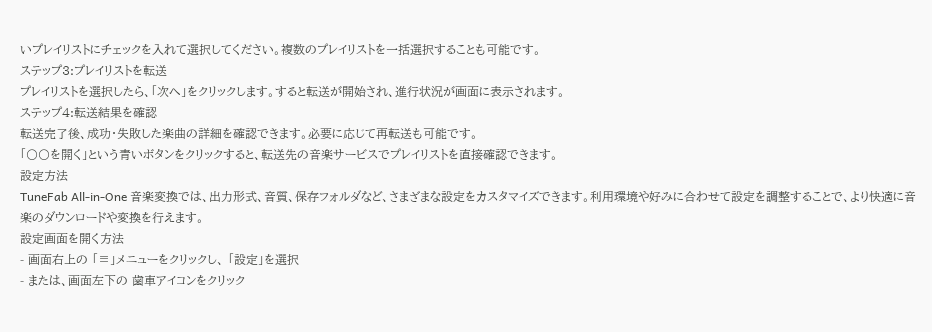いプレイリストにチェックを入れて選択してください。複数のプレイリストを一括選択することも可能です。
ステップ3:プレイリストを転送
プレイリストを選択したら、「次へ」をクリックします。すると転送が開始され、進行状況が画面に表示されます。
ステップ4:転送結果を確認
転送完了後、成功・失敗した楽曲の詳細を確認できます。必要に応じて再転送も可能です。
「〇〇を開く」という青いボタンをクリックすると、転送先の音楽サービスでプレイリストを直接確認できます。
設定方法
TuneFab All-in-One 音楽変換では、出力形式、音質、保存フォルダなど、さまざまな設定をカスタマイズできます。利用環境や好みに合わせて設定を調整することで、より快適に音楽のダウンロードや変換を行えます。
設定画面を開く方法
- 画面右上の 「≡」メニューをクリックし、 「設定」を選択
- または、画面左下の 歯車アイコンをクリック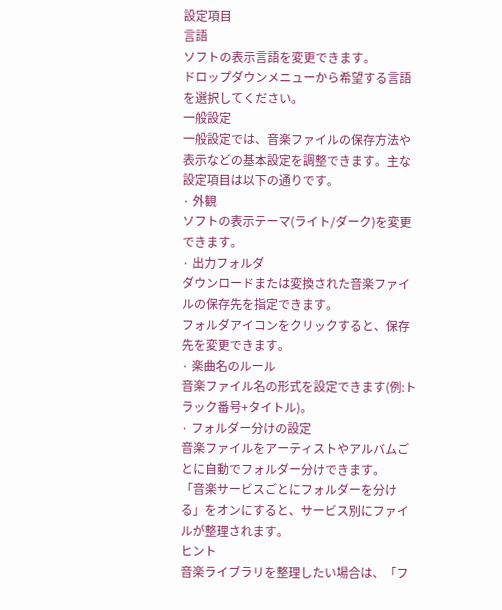設定項目
言語
ソフトの表示言語を変更できます。
ドロップダウンメニューから希望する言語を選択してください。
一般設定
一般設定では、音楽ファイルの保存方法や表示などの基本設定を調整できます。主な設定項目は以下の通りです。
· 外観
ソフトの表示テーマ(ライト/ダーク)を変更できます。
· 出力フォルダ
ダウンロードまたは変換された音楽ファイルの保存先を指定できます。
フォルダアイコンをクリックすると、保存先を変更できます。
· 楽曲名のルール
音楽ファイル名の形式を設定できます(例:トラック番号+タイトル)。
· フォルダー分けの設定
音楽ファイルをアーティストやアルバムごとに自動でフォルダー分けできます。
「音楽サービスごとにフォルダーを分ける」をオンにすると、サービス別にファイルが整理されます。
ヒント
音楽ライブラリを整理したい場合は、「フ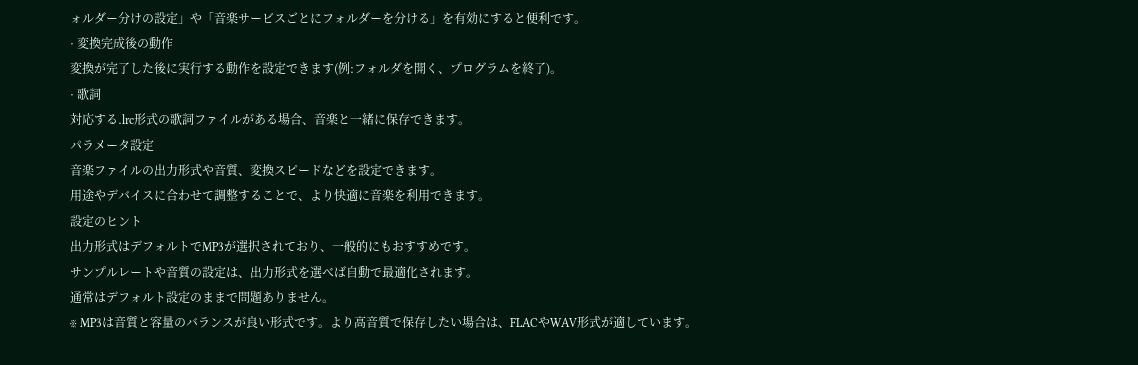ォルダー分けの設定」や「音楽サービスごとにフォルダーを分ける」を有効にすると便利です。
· 変換完成後の動作
変換が完了した後に実行する動作を設定できます(例:フォルダを開く、プログラムを終了)。
· 歌詞
対応する.lrc形式の歌詞ファイルがある場合、音楽と一緒に保存できます。
パラメータ設定
音楽ファイルの出力形式や音質、変換スピードなどを設定できます。
用途やデバイスに合わせて調整することで、より快適に音楽を利用できます。
設定のヒント
出力形式はデフォルトでMP3が選択されており、一般的にもおすすめです。
サンプルレートや音質の設定は、出力形式を選べば自動で最適化されます。
通常はデフォルト設定のままで問題ありません。
※ MP3は音質と容量のバランスが良い形式です。より高音質で保存したい場合は、FLACやWAV形式が適しています。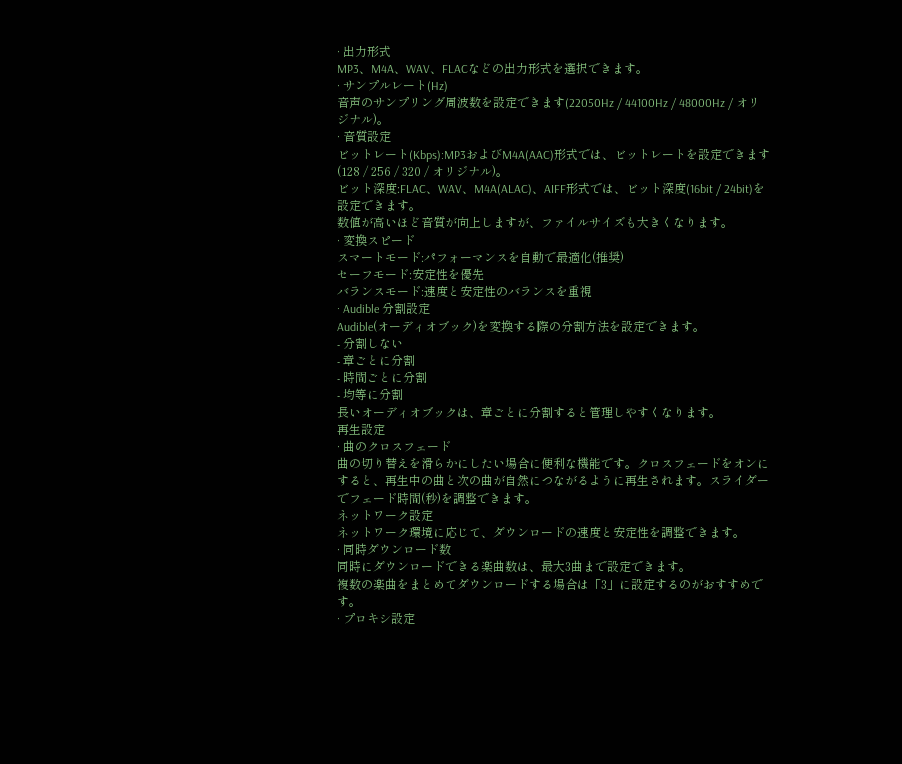· 出力形式
MP3、M4A、WAV、FLACなどの出力形式を選択できます。
· サンプルレート(Hz)
音声のサンプリング周波数を設定できます(22050Hz / 44100Hz / 48000Hz / オリジナル)。
· 音質設定
ビットレート(Kbps):MP3およびM4A(AAC)形式では、ビットレートを設定できます(128 / 256 / 320 / オリジナル)。
ビット深度:FLAC、WAV、M4A(ALAC)、AIFF形式では、ビット深度(16bit / 24bit)を設定できます。
数値が高いほど音質が向上しますが、ファイルサイズも大きくなります。
· 変換スピード
スマートモード:パフォーマンスを自動で最適化(推奨)
セーフモード:安定性を優先
バランスモード:速度と安定性のバランスを重視
· Audible 分割設定
Audible(オーディオブック)を変換する際の分割方法を設定できます。
- 分割しない
- 章ごとに分割
- 時間ごとに分割
- 均等に分割
長いオーディオブックは、章ごとに分割すると管理しやすくなります。
再生設定
· 曲のクロスフェード
曲の切り替えを滑らかにしたい場合に便利な機能です。クロスフェードをオンにすると、再生中の曲と次の曲が自然につながるように再生されます。スライダーでフェード時間(秒)を調整できます。
ネットワーク設定
ネットワーク環境に応じて、ダウンロードの速度と安定性を調整できます。
· 同時ダウンロード数
同時にダウンロードできる楽曲数は、最大3曲まで設定できます。
複数の楽曲をまとめてダウンロードする場合は「3」に設定するのがおすすめです。
· プロキシ設定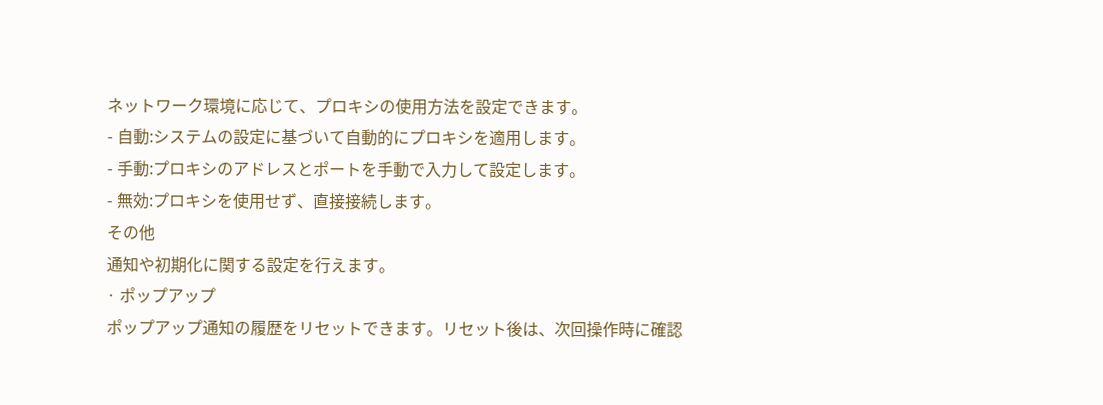ネットワーク環境に応じて、プロキシの使用方法を設定できます。
- 自動:システムの設定に基づいて自動的にプロキシを適用します。
- 手動:プロキシのアドレスとポートを手動で入力して設定します。
- 無効:プロキシを使用せず、直接接続します。
その他
通知や初期化に関する設定を行えます。
· ポップアップ
ポップアップ通知の履歴をリセットできます。リセット後は、次回操作時に確認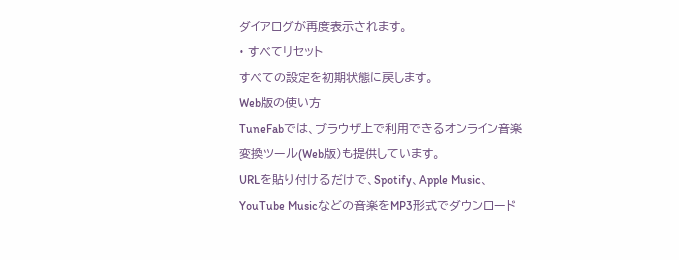ダイアログが再度表示されます。
· すべてリセット
すべての設定を初期状態に戻します。
Web版の使い方
TuneFabでは、ブラウザ上で利用できるオンライン音楽変換ツール(Web版)も提供しています。
URLを貼り付けるだけで、Spotify、Apple Music、YouTube Musicなどの音楽をMP3形式でダウンロード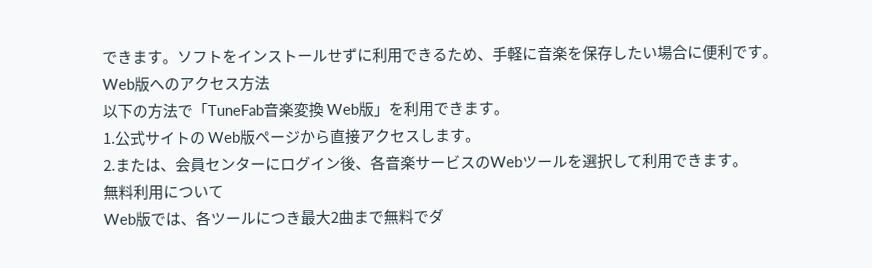できます。ソフトをインストールせずに利用できるため、手軽に音楽を保存したい場合に便利です。
Web版へのアクセス方法
以下の方法で「TuneFab音楽変換 Web版」を利用できます。
1.公式サイトの Web版ページから直接アクセスします。
2.または、会員センターにログイン後、各音楽サービスのWebツールを選択して利用できます。
無料利用について
Web版では、各ツールにつき最大2曲まで無料でダ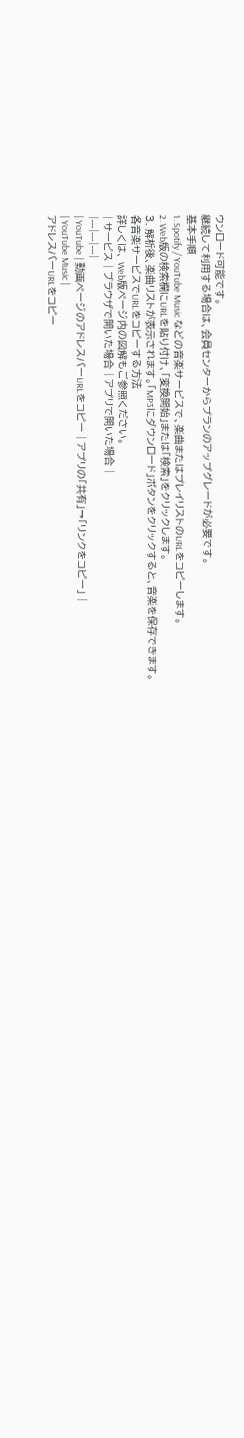ウンロード可能です。
継続して利用する場合は、会員センターからプランのアップグレードが必要です。
基本手順
1. Spotify / YouTube Music などの音楽サービスで、楽曲またはプレイリストのURLをコピーします。
2. Web版の検索欄にURLを貼り付け、「変換開始」または「検索」をクリックします。
3. 解析後、楽曲リストが表示されます。「MP3にダウンロード」ボタンをクリックすると、音楽を保存できます。
各音楽サービスでURLをコピーする方法
詳しくは、 Web版ページ内の図解もご参照ください。
| サービス | ブラウザで開いた場合 | アプリで開いた場合 |
|---|---|---|
| YouTube | 動画ページのアドレスバーURLをコピー | アプリの「共有」→「リンクをコピー」 |
| YouTube Music |
アドレスバーURLをコピー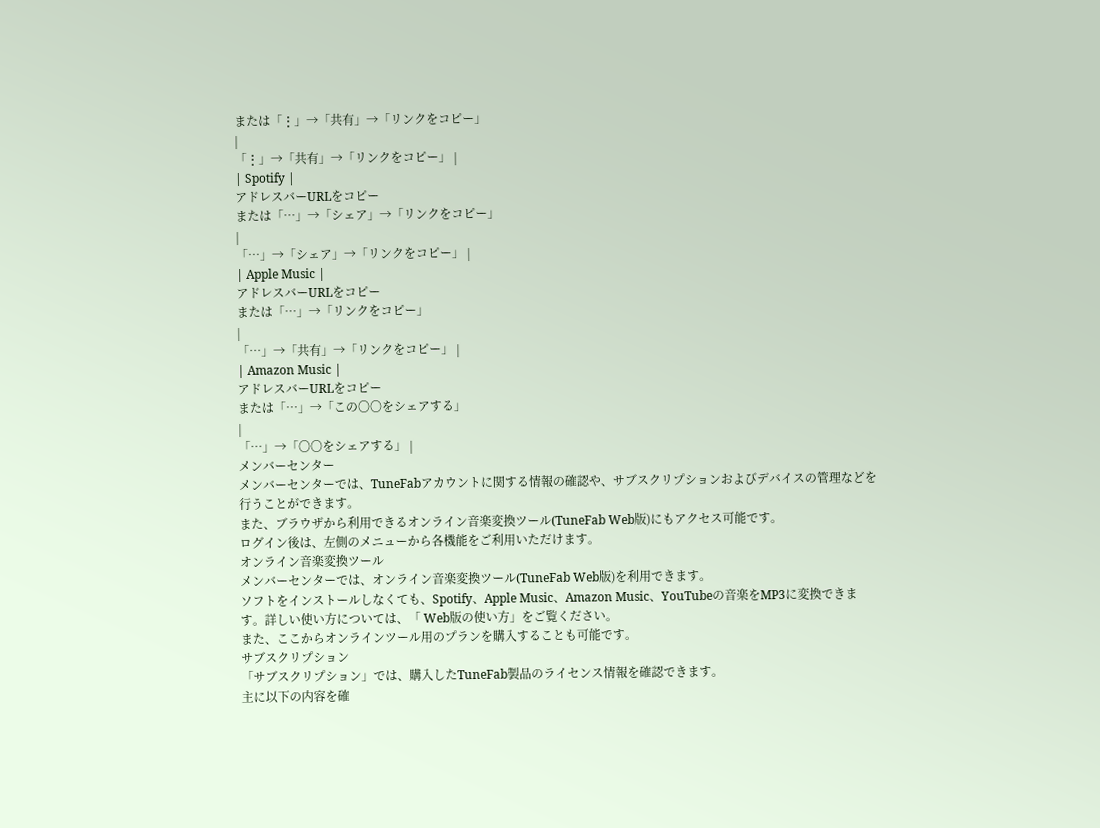または「⋮」→「共有」→「リンクをコピー」
|
「⋮」→「共有」→「リンクをコピー」 |
| Spotify |
アドレスバーURLをコピー
または「…」→「シェア」→「リンクをコピー」
|
「…」→「シェア」→「リンクをコピー」 |
| Apple Music |
アドレスバーURLをコピー
または「…」→「リンクをコピー」
|
「…」→「共有」→「リンクをコピー」 |
| Amazon Music |
アドレスバーURLをコピー
または「…」→「この〇〇をシェアする」
|
「…」→「〇〇をシェアする」 |
メンバーセンター
メンバーセンターでは、TuneFabアカウントに関する情報の確認や、サブスクリプションおよびデバイスの管理などを行うことができます。
また、ブラウザから利用できるオンライン音楽変換ツール(TuneFab Web版)にもアクセス可能です。
ログイン後は、左側のメニューから各機能をご利用いただけます。
オンライン音楽変換ツール
メンバーセンターでは、オンライン音楽変換ツール(TuneFab Web版)を利用できます。
ソフトをインストールしなくても、Spotify、Apple Music、Amazon Music、YouTubeの音楽をMP3に変換できます。詳しい使い方については、「 Web版の使い方」をご覧ください。
また、ここからオンラインツール用のプランを購入することも可能です。
サブスクリプション
「サブスクリプション」では、購入したTuneFab製品のライセンス情報を確認できます。
主に以下の内容を確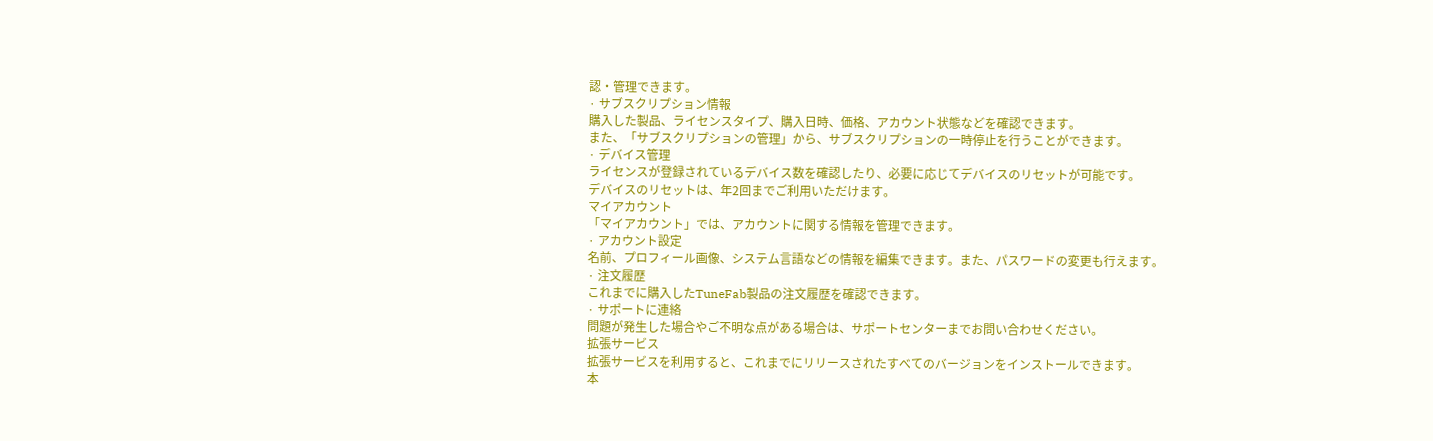認・管理できます。
· サブスクリプション情報
購入した製品、ライセンスタイプ、購入日時、価格、アカウント状態などを確認できます。
また、「サブスクリプションの管理」から、サブスクリプションの一時停止を行うことができます。
· デバイス管理
ライセンスが登録されているデバイス数を確認したり、必要に応じてデバイスのリセットが可能です。
デバイスのリセットは、年2回までご利用いただけます。
マイアカウント
「マイアカウント」では、アカウントに関する情報を管理できます。
· アカウント設定
名前、プロフィール画像、システム言語などの情報を編集できます。また、パスワードの変更も行えます。
· 注文履歴
これまでに購入したTuneFab製品の注文履歴を確認できます。
· サポートに連絡
問題が発生した場合やご不明な点がある場合は、サポートセンターまでお問い合わせください。
拡張サービス
拡張サービスを利用すると、これまでにリリースされたすべてのバージョンをインストールできます。
本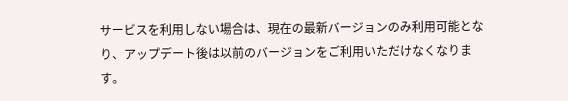サービスを利用しない場合は、現在の最新バージョンのみ利用可能となり、アップデート後は以前のバージョンをご利用いただけなくなります。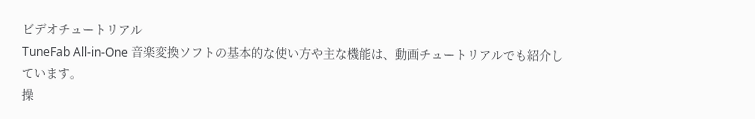ビデオチュートリアル
TuneFab All-in-One 音楽変換ソフトの基本的な使い方や主な機能は、動画チュートリアルでも紹介しています。
操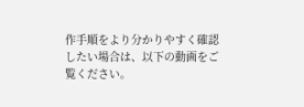作手順をより分かりやすく確認したい場合は、以下の動画をご覧ください。